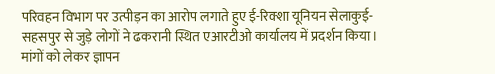परिवहन विभाग पर उत्पीड़न का आरोप लगाते हुए ई-रिक्शा यूनियन सेलाकुई-सहसपुर से जुड़े लोगों ने ढकरानी स्थित एआरटीओ कार्यालय में प्रदर्शन किया। मांगों को लेकर ज्ञापन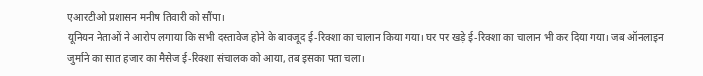एआरटीओ प्रशासन मनीष तिवारी को सौंपा।
यूनियन नेताओं ने आरोप लगाया कि सभी दस्तावेज होने के बावजूद ई-रिक्शा का चालान किया गया। घर पर खड़े ई-रिक्शा का चालान भी कर दिया गया। जब ऑनलाइन जुर्माने का सात हजार का मैसेज ई-रिक्शा संचालक को आया, तब इसका पता चला।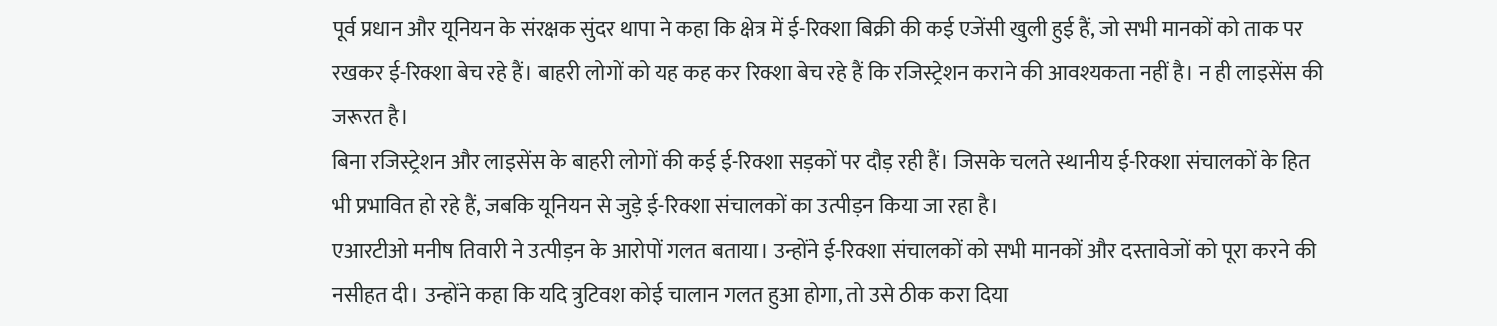पूर्व प्रधान और यूनियन के संरक्षक सुंदर थापा ने कहा कि क्षेत्र में ई-रिक्शा बिक्री की कई एजेंसी खुली हुई हैं, जो सभी मानकों को ताक पर रखकर ई-रिक्शा बेच रहे हैं। बाहरी लोगों को यह कह कर रिक्शा बेच रहे हैं कि रजिस्ट्रेशन कराने की आवश्यकता नहीं है। न ही लाइसेंस की जरूरत है।
बिना रजिस्ट्रेशन और लाइसेंस के बाहरी लोगों की कई ई-रिक्शा सड़कों पर दौड़ रही हैं। जिसके चलते स्थानीय ई-रिक्शा संचालकों के हित भी प्रभावित हो रहे हैं, जबकि यूनियन से जुड़े ई-रिक्शा संचालकों का उत्पीड़न किया जा रहा है।
एआरटीओ मनीष तिवारी ने उत्पीड़न के आरोपों गलत बताया। उन्होंने ई-रिक्शा संचालकों को सभी मानकों और दस्तावेजों को पूरा करने की नसीहत दी। उन्होंने कहा कि यदि त्रुटिवश कोई चालान गलत हुआ होगा, तो उसे ठीक करा दिया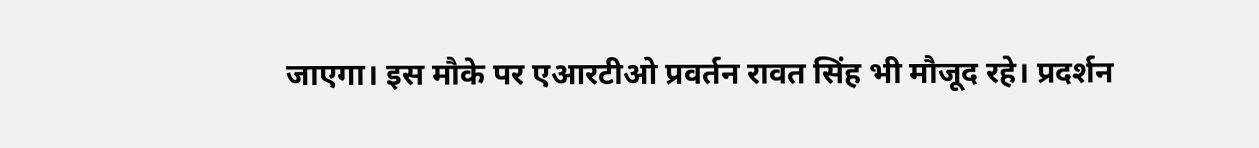जाएगा। इस मौके पर एआरटीओ प्रवर्तन रावत सिंह भी मौजूद रहे। प्रदर्शन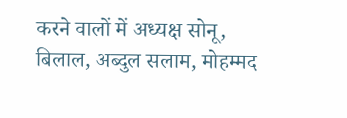करने वालों में अध्यक्ष सोनू, बिलाल, अब्दुल सलाम, मोहम्मद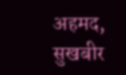अहमद, सुखबीर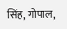सिंह, गोपाल,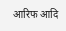आरिफ आदि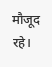मौजूद रहे।